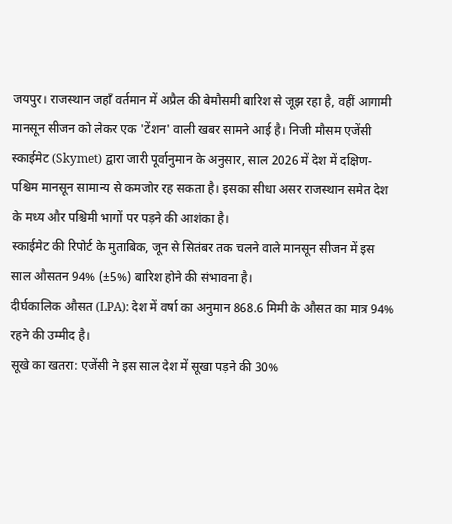जयपुर। राजस्थान जहाँ वर्तमान में अप्रैल की बेमौसमी बारिश से जूझ रहा है, वहीं आगामी मानसून सीजन को लेकर एक 'टेंशन' वाली खबर सामने आई है। निजी मौसम एजेंसी स्काईमेट (Skymet) द्वारा जारी पूर्वानुमान के अनुसार, साल 2026 में देश में दक्षिण-पश्चिम मानसून सामान्य से कमजोर रह सकता है। इसका सीधा असर राजस्थान समेत देश के मध्य और पश्चिमी भागों पर पड़ने की आशंका है।
स्काईमेट की रिपोर्ट के मुताबिक, जून से सितंबर तक चलने वाले मानसून सीजन में इस साल औसतन 94% (±5%) बारिश होने की संभावना है।
दीर्घकालिक औसत (LPA): देश में वर्षा का अनुमान 868.6 मिमी के औसत का मात्र 94% रहने की उम्मीद है।
सूखे का खतरा: एजेंसी ने इस साल देश में सूखा पड़ने की 30%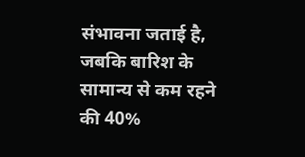संभावना जताई है, जबकि बारिश के सामान्य से कम रहने की 40%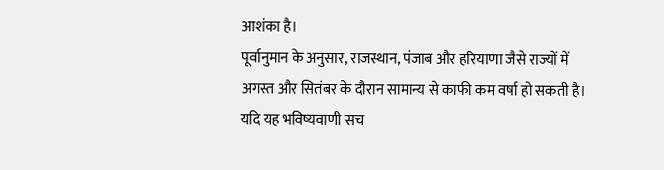आशंका है।
पूर्वानुमान के अनुसार, राजस्थान, पंजाब और हरियाणा जैसे राज्यों में अगस्त और सितंबर के दौरान सामान्य से काफी कम वर्षा हो सकती है। यदि यह भविष्यवाणी सच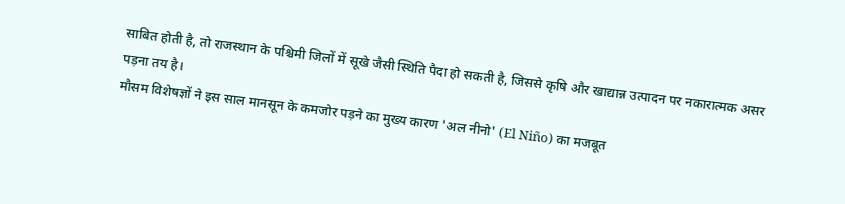साबित होती है, तो राजस्थान के पश्चिमी जिलों में सूखे जैसी स्थिति पैदा हो सकती है, जिससे कृषि और खाद्यान्न उत्पादन पर नकारात्मक असर पड़ना तय है।
मौसम विशेषज्ञों ने इस साल मानसून के कमजोर पड़ने का मुख्य कारण 'अल नीनो' (El Niño) का मजबूत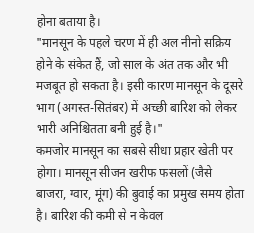होना बताया है।
"मानसून के पहले चरण में ही अल नीनो सक्रिय होने के संकेत हैं, जो साल के अंत तक और भी मजबूत हो सकता है। इसी कारण मानसून के दूसरे भाग (अगस्त-सितंबर) में अच्छी बारिश को लेकर भारी अनिश्चितता बनी हुई है।"
कमजोर मानसून का सबसे सीधा प्रहार खेती पर होगा। मानसून सीजन खरीफ फसलों (जैसे बाजरा, ग्वार, मूंग) की बुवाई का प्रमुख समय होता है। बारिश की कमी से न केवल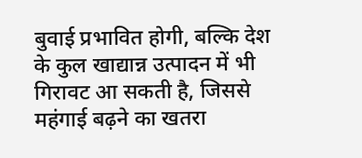बुवाई प्रभावित होगी, बल्कि देश के कुल खाद्यान्न उत्पादन में भी गिरावट आ सकती है, जिससे महंगाई बढ़ने का खतरा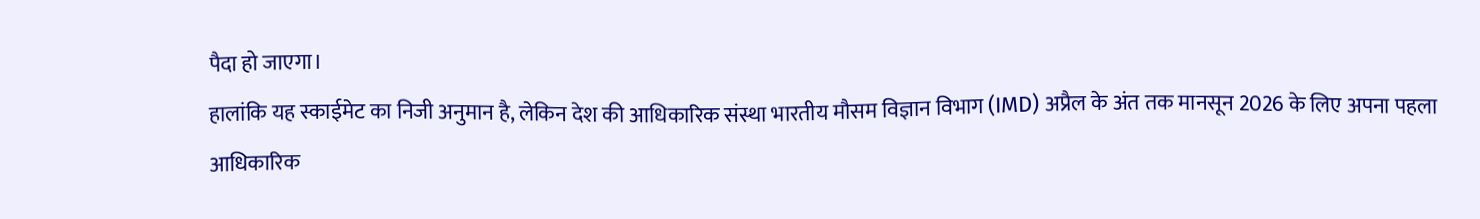पैदा हो जाएगा।
हालांकि यह स्काईमेट का निजी अनुमान है, लेकिन देश की आधिकारिक संस्था भारतीय मौसम विज्ञान विभाग (IMD) अप्रैल के अंत तक मानसून 2026 के लिए अपना पहला आधिकारिक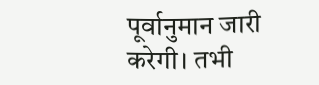पूर्वानुमान जारी करेगी। तभी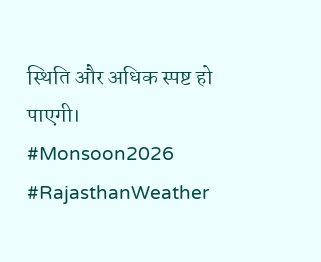स्थिति और अधिक स्पष्ट हो पाएगी।
#Monsoon2026 #RajasthanWeather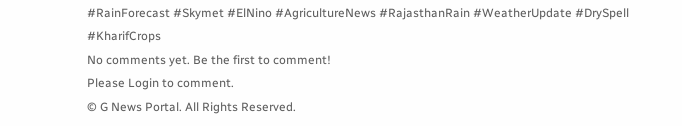#RainForecast #Skymet #ElNino #AgricultureNews #RajasthanRain #WeatherUpdate #DrySpell #KharifCrops
No comments yet. Be the first to comment!
Please Login to comment.
© G News Portal. All Rights Reserved.